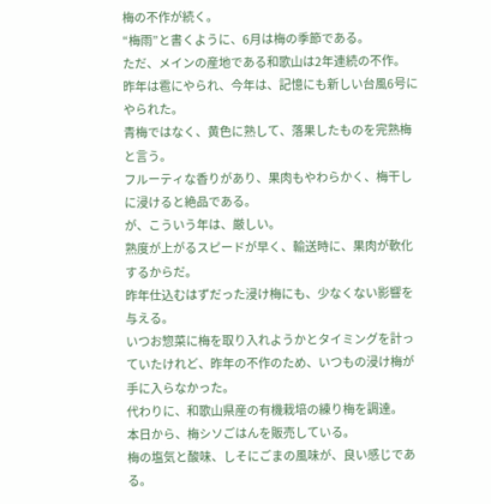梅の不作が続く。
“梅雨”と書くように、6月は梅の季節である。
ただ、メインの産地である和歌山は2年連続の不作。
昨年は雹にやられ、今年は、記憶にも新しい台風6号にやられた。
青梅ではなく、黄色に熟して、落果したものを完熟梅と言う。
フルーティな香りがあり、果肉もやわらかく、梅干しに浸けると絶品である。
が、こういう年は、厳しい。
熟度が上がるスピードが早く、輸送時に、果肉が軟化するからだ。
昨年仕込むはずだった浸け梅にも、少なくない影響を与える。
いつお惣菜に梅を取り入れようかとタイミングを計っていたけれど、昨年の不作のため、いつもの浸け梅が手に入らなかった。
代わりに、和歌山県産の有機栽培の練り梅を調達。
本日から、梅シソごはんを販売している。
梅の塩気と酸味、しそにごまの風味が、良い感じである。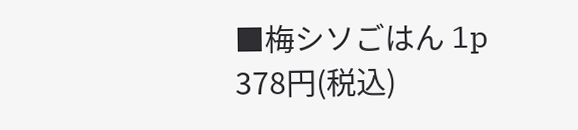■梅シソごはん 1p 378円(税込)